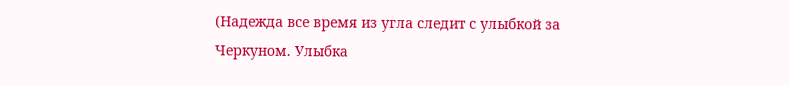(Надежда все время из угла следит с улыбкой за Черкуном. Улыбка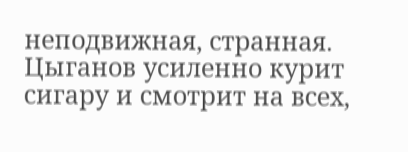неподвижная, странная. Цыганов усиленно курит сигару и смотрит на всех,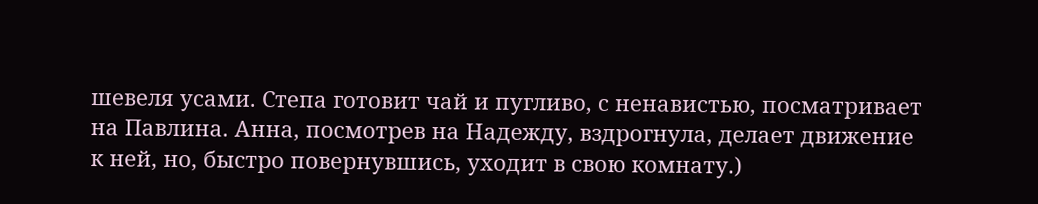шевеля усами. Степа готовит чай и пугливо, с ненавистью, посматривает на Павлина. Анна, посмотрев на Надежду, вздрогнула, делает движение к ней, но, быстро повернувшись, уходит в свою комнату.)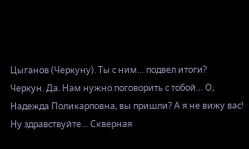Цыганов (Черкуну). Ты с ним… подвел итоги?
Черкун. Да. Нам нужно поговорить с тобой… О, Надежда Поликарповна, вы пришли? А я не вижу вас! Ну здравствуйте… Скверная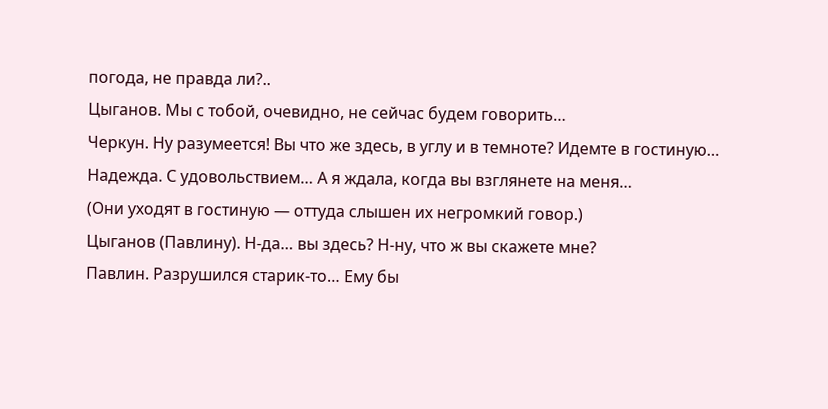погода, не правда ли?..
Цыганов. Мы с тобой, очевидно, не сейчас будем говорить…
Черкун. Ну разумеется! Вы что же здесь, в углу и в темноте? Идемте в гостиную…
Надежда. С удовольствием… А я ждала, когда вы взглянете на меня…
(Они уходят в гостиную — оттуда слышен их негромкий говор.)
Цыганов (Павлину). Н-да… вы здесь? Н-ну, что ж вы скажете мне?
Павлин. Разрушился старик-то… Ему бы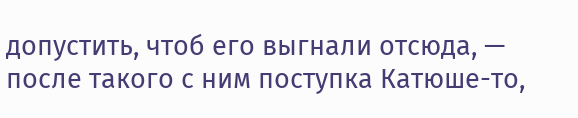допустить, чтоб его выгнали отсюда, — после такого с ним поступка Катюше-то,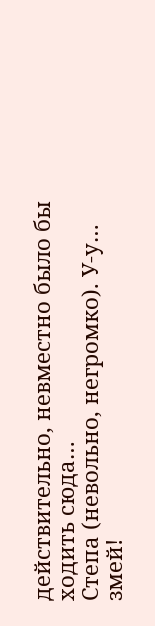действительно, невместно было бы ходить сюда…
Степа (невольно, негромко). У-у… змей!